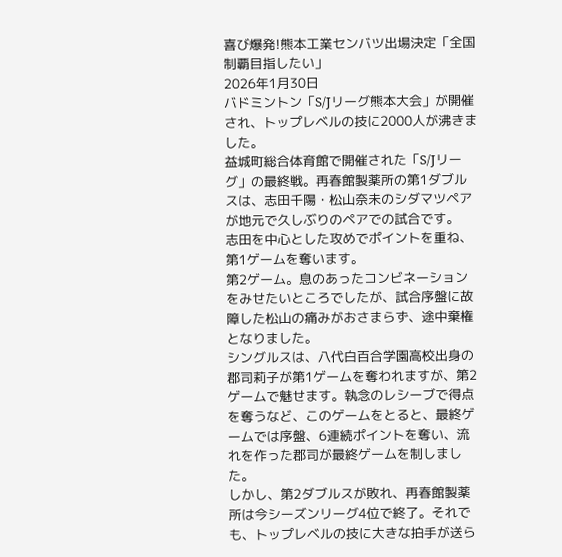喜び爆発!熊本工業センバツ出場決定「全国制覇目指したい」
2026年1月30日
バドミントン「S/Jリーグ熊本大会」が開催され、トップレベルの技に2000人が沸きました。
益城町総合体育館で開催された「S/Jリーグ」の最終戦。再春館製薬所の第1ダブルスは、志田千陽・松山奈未のシダマツペアが地元で久しぶりのペアでの試合です。
志田を中心とした攻めでポイントを重ね、第1ゲームを奪います。
第2ゲーム。息のあったコンビネーションをみせたいところでしたが、試合序盤に故障した松山の痛みがおさまらず、途中棄権となりました。
シングルスは、八代白百合学園高校出身の郡司莉子が第1ゲームを奪われますが、第2ゲームで魅せます。執念のレシーブで得点を奪うなど、このゲームをとると、最終ゲームでは序盤、6連続ポイントを奪い、流れを作った郡司が最終ゲームを制しました。
しかし、第2ダブルスが敗れ、再春館製薬所は今シーズンリーグ4位で終了。それでも、トップレベルの技に大きな拍手が送ら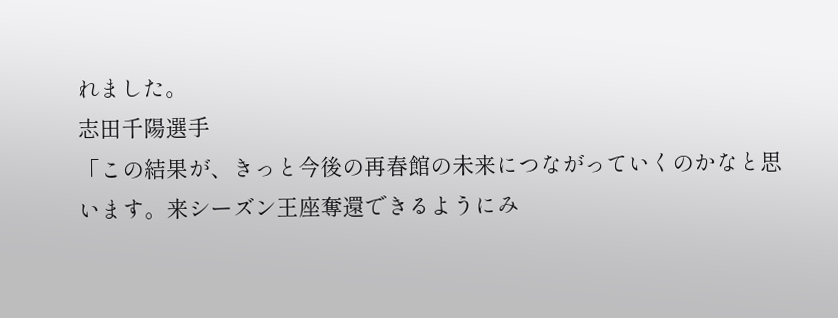れました。
志田千陽選手
「この結果が、きっと今後の再春館の未来につながっていくのかなと思います。来シーズン王座奪還できるようにみ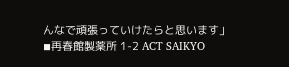んなで頑張っていけたらと思います」
◾再春館製薬所 1-2 ACT SAIKYO